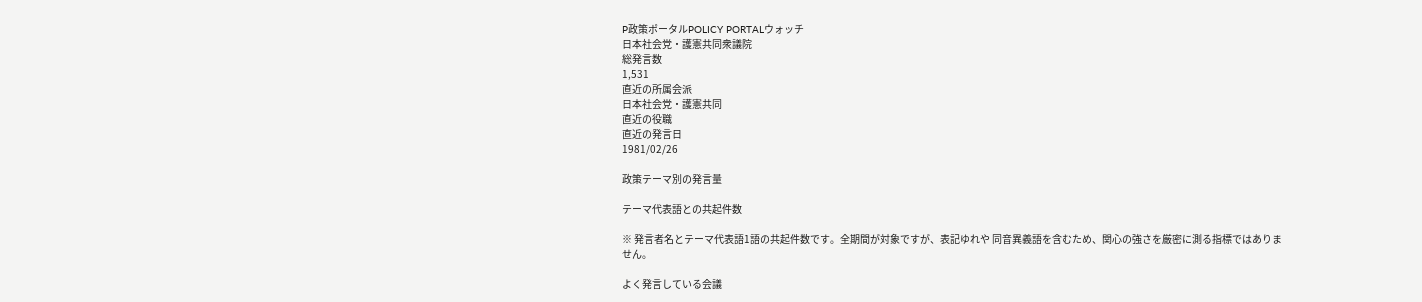P政策ポータルPOLICY PORTALウォッチ
日本社会党・護憲共同衆議院
総発言数
1,531
直近の所属会派
日本社会党・護憲共同
直近の役職
直近の発言日
1981/02/26

政策テーマ別の発言量

テーマ代表語との共起件数

※ 発言者名とテーマ代表語1語の共起件数です。全期間が対象ですが、表記ゆれや 同音異義語を含むため、関心の強さを厳密に測る指標ではありません。

よく発言している会議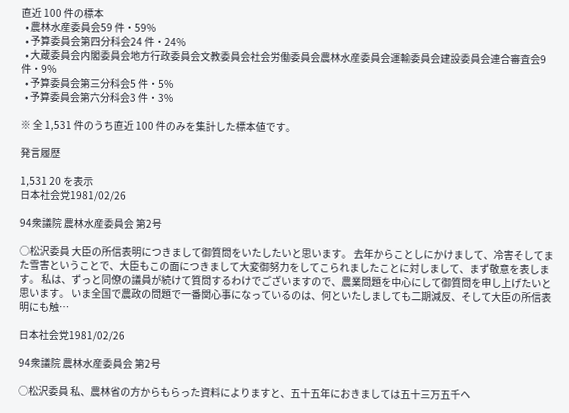直近 100 件の標本
  • 農林水産委員会59 件・59%
  • 予算委員会第四分科会24 件・24%
  • 大蔵委員会内閣委員会地方行政委員会文教委員会社会労働委員会農林水産委員会運輸委員会建設委員会連合審査会9 件・9%
  • 予算委員会第三分科会5 件・5%
  • 予算委員会第六分科会3 件・3%

※ 全 1,531 件のうち直近 100 件のみを集計した標本値です。

発言履歴

1,531 20 を表示
日本社会党1981/02/26

94衆議院 農林水産委員会 第2号

○松沢委員 大臣の所信表明につきまして御質問をいたしたいと思います。 去年からことしにかけまして、冷害そしてまた雪害ということで、大臣もこの面につきまして大変御努力をしてこられましたことに対しまして、まず敬意を表します。 私は、ずっと同僚の議員が続けて質問するわけでございますので、農業問題を中心にして御質問を申し上げたいと思います。 いま全国で農政の問題で一番関心事になっているのは、何といたしましても二期減反、そして大臣の所信表明にも触…

日本社会党1981/02/26

94衆議院 農林水産委員会 第2号

○松沢委員 私、農林省の方からもらった資料によりますと、五十五年におきましては五十三万五千ヘ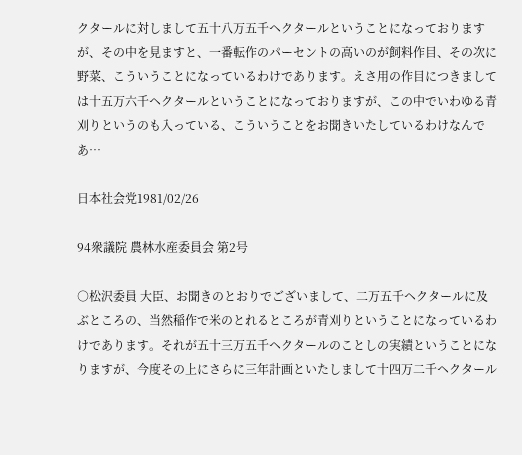クタールに対しまして五十八万五千ヘクタールということになっておりますが、その中を見ますと、一番転作のパーセントの高いのが飼料作目、その次に野菜、こういうことになっているわけであります。えさ用の作目につきましては十五万六千ヘクタールということになっておりますが、この中でいわゆる青刈りというのも入っている、こういうことをお聞きいたしているわけなんであ…

日本社会党1981/02/26

94衆議院 農林水産委員会 第2号

○松沢委員 大臣、お聞きのとおりでございまして、二万五千ヘクタールに及ぶところの、当然稲作で米のとれるところが青刈りということになっているわけであります。それが五十三万五千ヘクタールのことしの実績ということになりますが、今度その上にさらに三年計画といたしまして十四万二千ヘクタール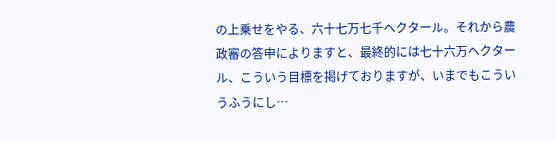の上乗せをやる、六十七万七千ヘクタール。それから農政審の答申によりますと、最終的には七十六万ヘクタール、こういう目標を掲げておりますが、いまでもこういうふうにし…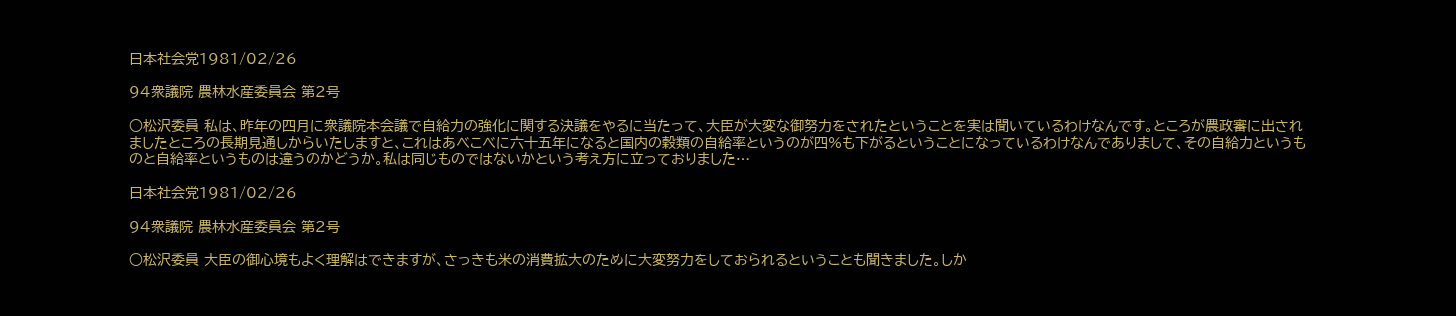日本社会党1981/02/26

94衆議院 農林水産委員会 第2号

○松沢委員 私は、昨年の四月に衆議院本会議で自給力の強化に関する決議をやるに当たって、大臣が大変な御努力をされたということを実は聞いているわけなんです。ところが農政審に出されましたところの長期見通しからいたしますと、これはあべこべに六十五年になると国内の穀類の自給率というのが四%も下がるということになっているわけなんでありまして、その自給力というものと自給率というものは違うのかどうか。私は同じものではないかという考え方に立っておりました…

日本社会党1981/02/26

94衆議院 農林水産委員会 第2号

○松沢委員 大臣の御心境もよく理解はできますが、さっきも米の消費拡大のために大変努力をしておられるということも聞きました。しか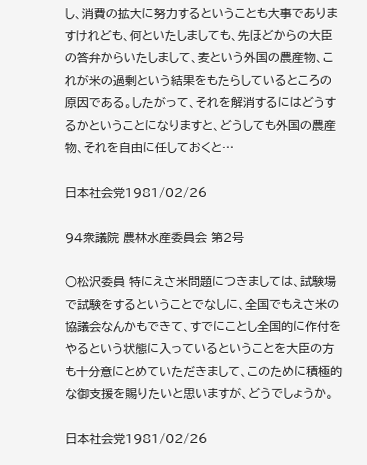し、消費の拡大に努力するということも大事でありますけれども、何といたしましても、先ほどからの大臣の答弁からいたしまして、麦という外国の農産物、これが米の過剰という結果をもたらしているところの原因である。したがって、それを解消するにはどうするかということになりますと、どうしても外国の農産物、それを自由に任しておくと…

日本社会党1981/02/26

94衆議院 農林水産委員会 第2号

○松沢委員 特にえさ米問題につきましては、試験場で試験をするということでなしに、全国でもえさ米の協議会なんかもできて、すでにことし全国的に作付をやるという状態に入っているということを大臣の方も十分意にとめていただきまして、このために積極的な御支援を賜りたいと思いますが、どうでしょうか。

日本社会党1981/02/26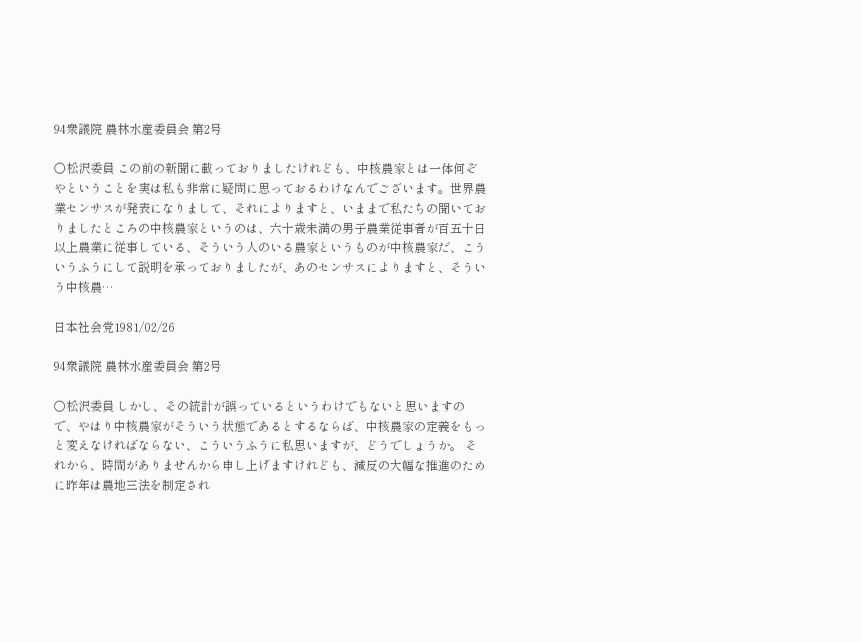94衆議院 農林水産委員会 第2号

○松沢委員 この前の新聞に載っておりましたけれども、中核農家とは一体何ぞやということを実は私も非常に疑問に思っておるわけなんでございます。世界農業センサスが発表になりまして、それによりますと、いままで私たちの聞いておりましたところの中核農家というのは、六十歳未満の男子農業従事者が百五十日以上農業に従事している、そういう人のいる農家というものが中核農家だ、こういうふうにして説明を承っておりましたが、あのセンサスによりますと、そういう中核農…

日本社会党1981/02/26

94衆議院 農林水産委員会 第2号

○松沢委員 しかし、その統計が誤っているというわけでもないと思いますので、やはり中核農家がそういう状態であるとするならば、中核農家の定義をもっと変えなければならない、こういうふうに私思いますが、どうでしょうか。 それから、時間がありませんから申し上げますけれども、減反の大幅な推進のために昨年は農地三法を制定され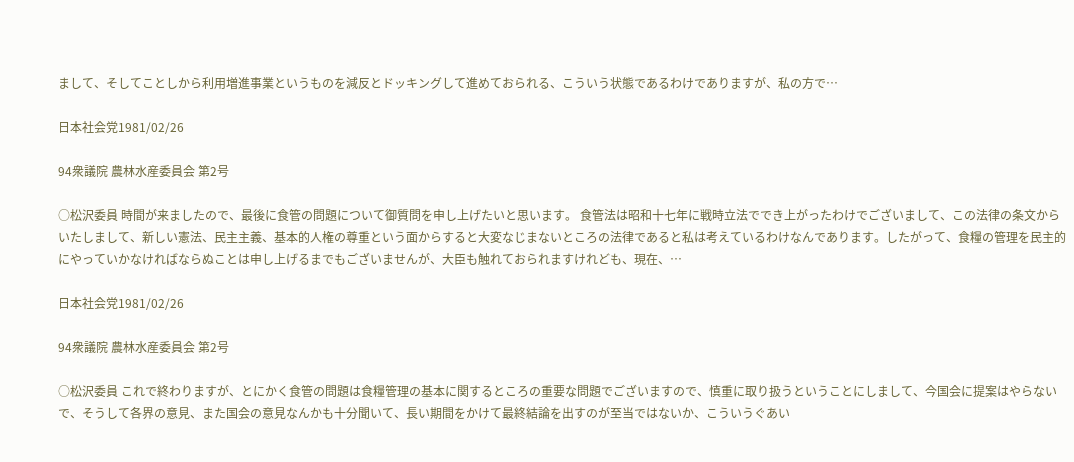まして、そしてことしから利用増進事業というものを減反とドッキングして進めておられる、こういう状態であるわけでありますが、私の方で…

日本社会党1981/02/26

94衆議院 農林水産委員会 第2号

○松沢委員 時間が来ましたので、最後に食管の問題について御質問を申し上げたいと思います。 食管法は昭和十七年に戦時立法ででき上がったわけでございまして、この法律の条文からいたしまして、新しい憲法、民主主義、基本的人権の尊重という面からすると大変なじまないところの法律であると私は考えているわけなんであります。したがって、食糧の管理を民主的にやっていかなければならぬことは申し上げるまでもございませんが、大臣も触れておられますけれども、現在、…

日本社会党1981/02/26

94衆議院 農林水産委員会 第2号

○松沢委員 これで終わりますが、とにかく食管の問題は食糧管理の基本に関するところの重要な問題でございますので、慎重に取り扱うということにしまして、今国会に提案はやらないで、そうして各界の意見、また国会の意見なんかも十分聞いて、長い期間をかけて最終結論を出すのが至当ではないか、こういうぐあい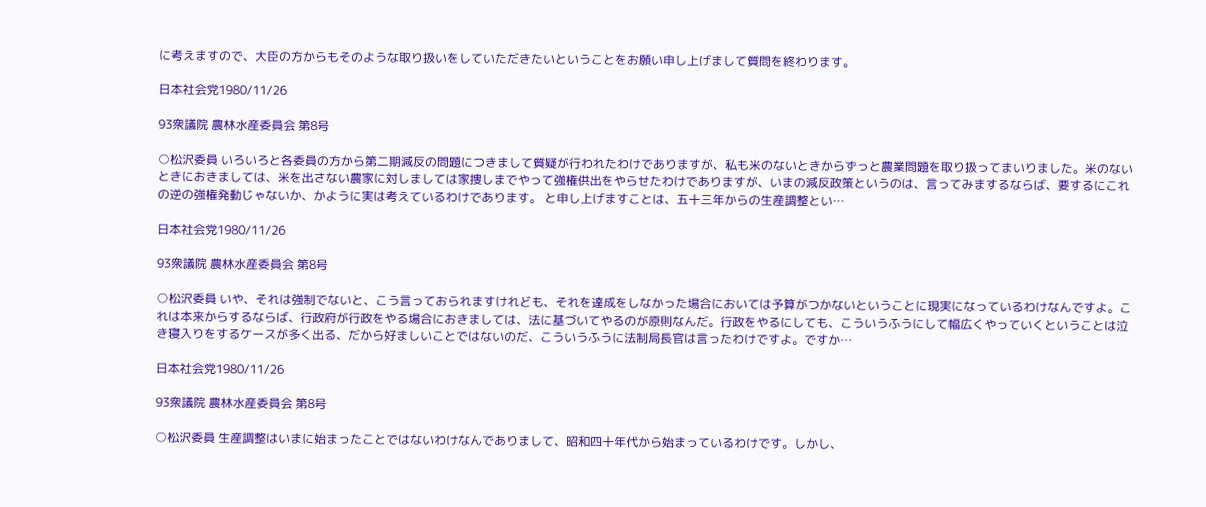に考えますので、大臣の方からもそのような取り扱いをしていただきたいということをお願い申し上げまして質問を終わります。

日本社会党1980/11/26

93衆議院 農林水産委員会 第8号

○松沢委員 いろいろと各委員の方から第二期減反の問題につきまして質疑が行われたわけでありますが、私も米のないときからずっと農業問題を取り扱ってまいりました。米のないときにおきましては、米を出さない農家に対しましては家捜しまでやって強権供出をやらせたわけでありますが、いまの減反政策というのは、言ってみまするならば、要するにこれの逆の強権発動じゃないか、かように実は考えているわけであります。 と申し上げますことは、五十三年からの生産調整とい…

日本社会党1980/11/26

93衆議院 農林水産委員会 第8号

○松沢委員 いや、それは強制でないと、こう言っておられますけれども、それを達成をしなかった場合においては予算がつかないということに現実になっているわけなんですよ。これは本来からするならば、行政府が行政をやる場合におきましては、法に基づいてやるのが原則なんだ。行政をやるにしても、こういうふうにして幅広くやっていくということは泣き寝入りをするケースが多く出る、だから好ましいことではないのだ、こういうふうに法制局長官は言ったわけですよ。ですか…

日本社会党1980/11/26

93衆議院 農林水産委員会 第8号

○松沢委員 生産調整はいまに始まったことではないわけなんでありまして、昭和四十年代から始まっているわけです。しかし、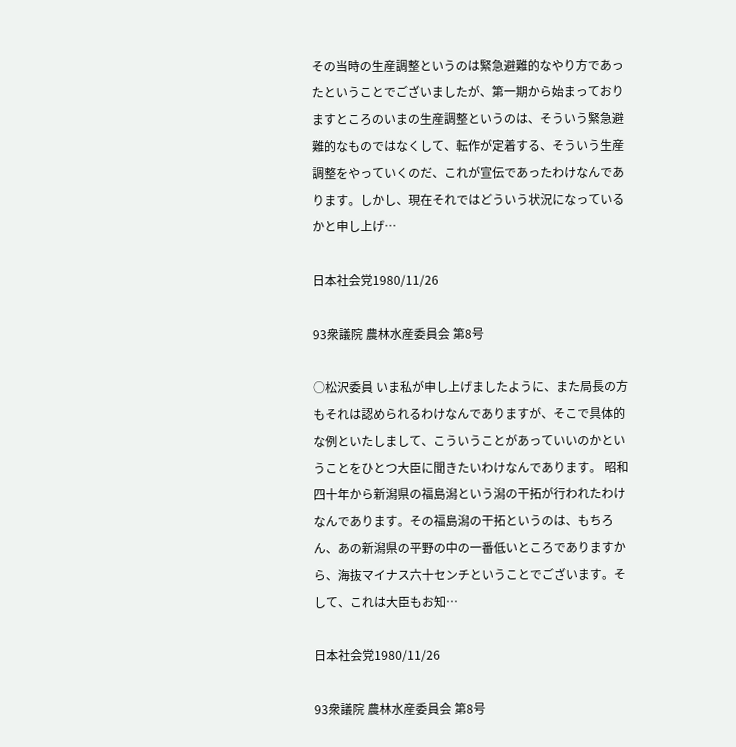その当時の生産調整というのは緊急避難的なやり方であったということでございましたが、第一期から始まっておりますところのいまの生産調整というのは、そういう緊急避難的なものではなくして、転作が定着する、そういう生産調整をやっていくのだ、これが宣伝であったわけなんであります。しかし、現在それではどういう状況になっているかと申し上げ…

日本社会党1980/11/26

93衆議院 農林水産委員会 第8号

○松沢委員 いま私が申し上げましたように、また局長の方もそれは認められるわけなんでありますが、そこで具体的な例といたしまして、こういうことがあっていいのかということをひとつ大臣に聞きたいわけなんであります。 昭和四十年から新潟県の福島潟という潟の干拓が行われたわけなんであります。その福島潟の干拓というのは、もちろん、あの新潟県の平野の中の一番低いところでありますから、海抜マイナス六十センチということでございます。そして、これは大臣もお知…

日本社会党1980/11/26

93衆議院 農林水産委員会 第8号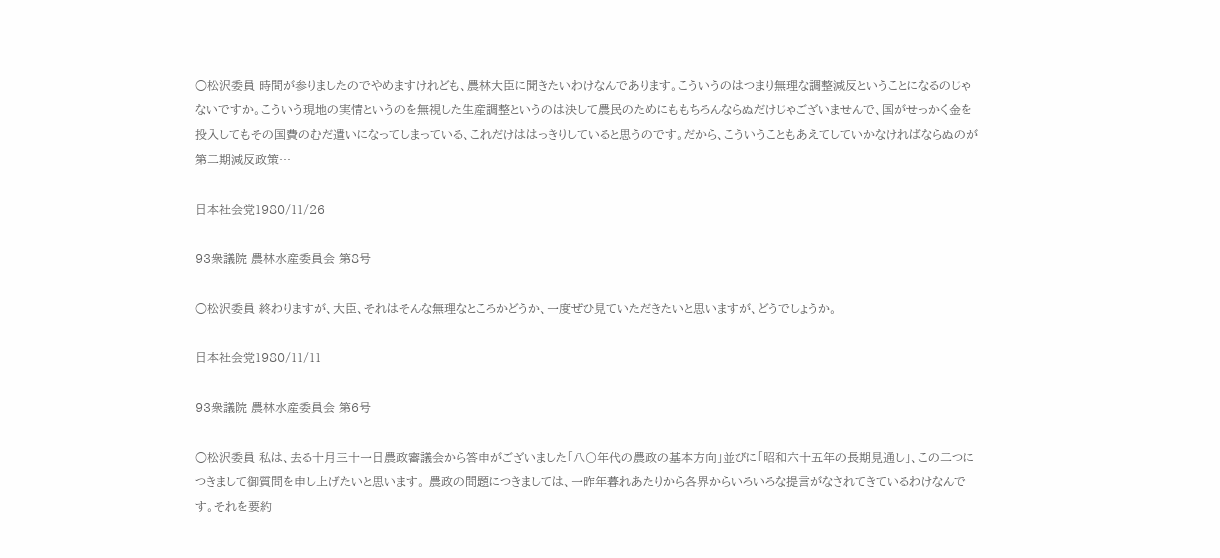○松沢委員 時間が参りましたのでやめますけれども、農林大臣に聞きたいわけなんであります。こういうのはつまり無理な調整減反ということになるのじゃないですか。こういう現地の実情というのを無視した生産調整というのは決して農民のためにももちろんならぬだけじゃございませんで、国がせっかく金を投入してもその国費のむだ遣いになってしまっている、これだけははっきりしていると思うのです。だから、こういうこともあえてしていかなければならぬのが第二期減反政策…

日本社会党1980/11/26

93衆議院 農林水産委員会 第8号

○松沢委員 終わりますが、大臣、それはそんな無理なところかどうか、一度ぜひ見ていただきたいと思いますが、どうでしょうか。

日本社会党1980/11/11

93衆議院 農林水産委員会 第6号

○松沢委員 私は、去る十月三十一日農政審議会から答申がございました「八〇年代の農政の基本方向」並びに「昭和六十五年の長期見通し」、この二つにつきまして御質問を申し上げたいと思います。 農政の問題につきましては、一昨年暮れあたりから各界からいろいろな提言がなされてきているわけなんです。それを要約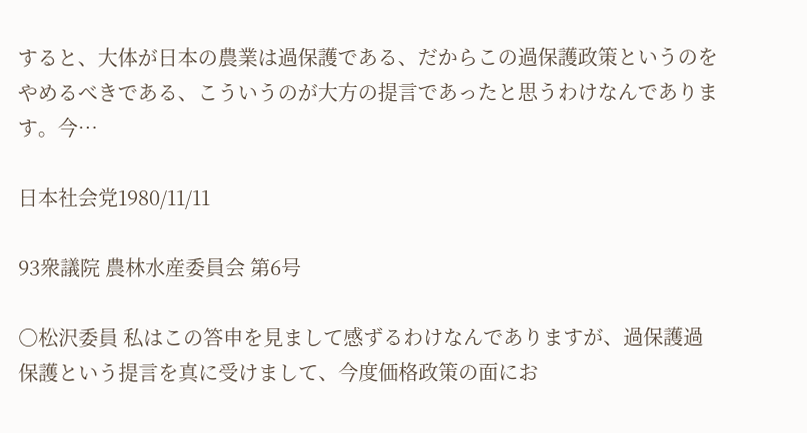すると、大体が日本の農業は過保護である、だからこの過保護政策というのをやめるべきである、こういうのが大方の提言であったと思うわけなんであります。今…

日本社会党1980/11/11

93衆議院 農林水産委員会 第6号

○松沢委員 私はこの答申を見まして感ずるわけなんでありますが、過保護過保護という提言を真に受けまして、今度価格政策の面にお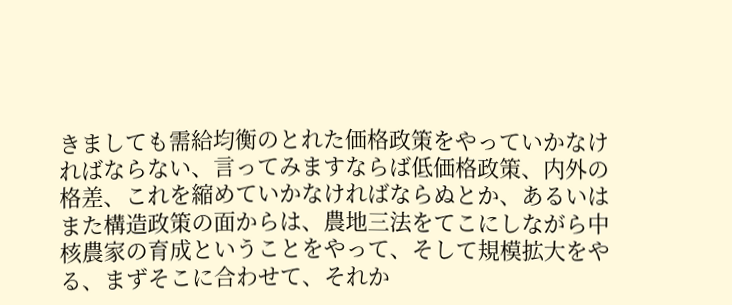きましても需給均衡のとれた価格政策をやっていかなければならない、言ってみますならば低価格政策、内外の格差、これを縮めていかなければならぬとか、あるいはまた構造政策の面からは、農地三法をてこにしながら中核農家の育成ということをやって、そして規模拡大をやる、まずそこに合わせて、それか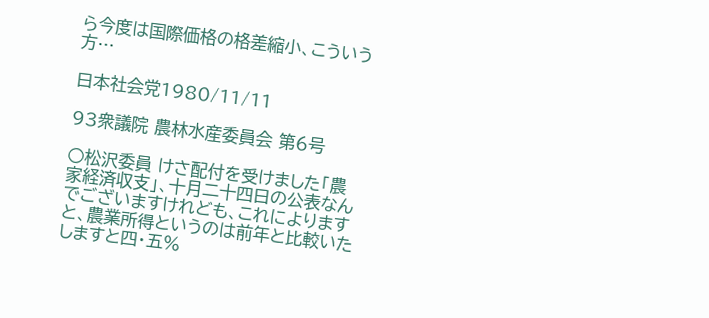ら今度は国際価格の格差縮小、こういう方…

日本社会党1980/11/11

93衆議院 農林水産委員会 第6号

○松沢委員 けさ配付を受けました「農家経済収支」、十月二十四日の公表なんでございますけれども、これによりますと、農業所得というのは前年と比較いたしますと四・五%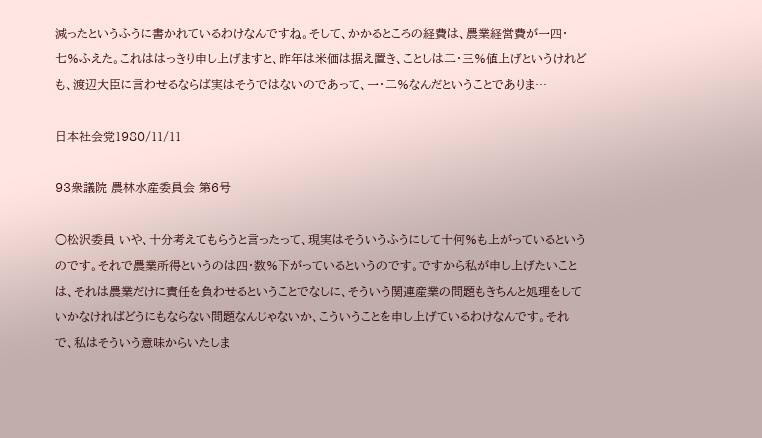減ったというふうに書かれているわけなんですね。そして、かかるところの経費は、農業経営費が一四・七%ふえた。これははっきり申し上げますと、昨年は米価は据え置き、ことしは二・三%値上げというけれども、渡辺大臣に言わせるならば実はそうではないのであって、一・二%なんだということでありま…

日本社会党1980/11/11

93衆議院 農林水産委員会 第6号

○松沢委員 いや、十分考えてもらうと言ったって、現実はそういうふうにして十何%も上がっているというのです。それで農業所得というのは四・数%下がっているというのです。ですから私が申し上げたいことは、それは農業だけに責任を負わせるということでなしに、そういう関連産業の問題もきちんと処理をしていかなければどうにもならない問題なんじゃないか、こういうことを申し上げているわけなんです。それで、私はそういう意味からいたしま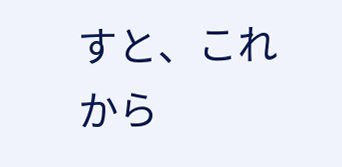すと、これから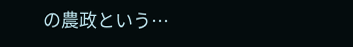の農政という…